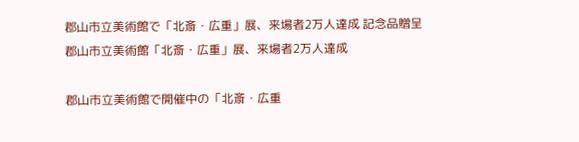郡山市立美術館で「北斎・広重」展、来場者2万人達成 記念品贈呈
郡山市立美術館「北斎・広重」展、来場者2万人達成

郡山市立美術館で開催中の「北斎・広重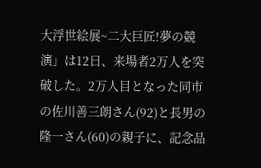大浮世絵展~二大巨匠!夢の競演」は12日、来場者2万人を突破した。2万人目となった同市の佐川善三朗さん(92)と長男の隆一さん(60)の親子に、記念品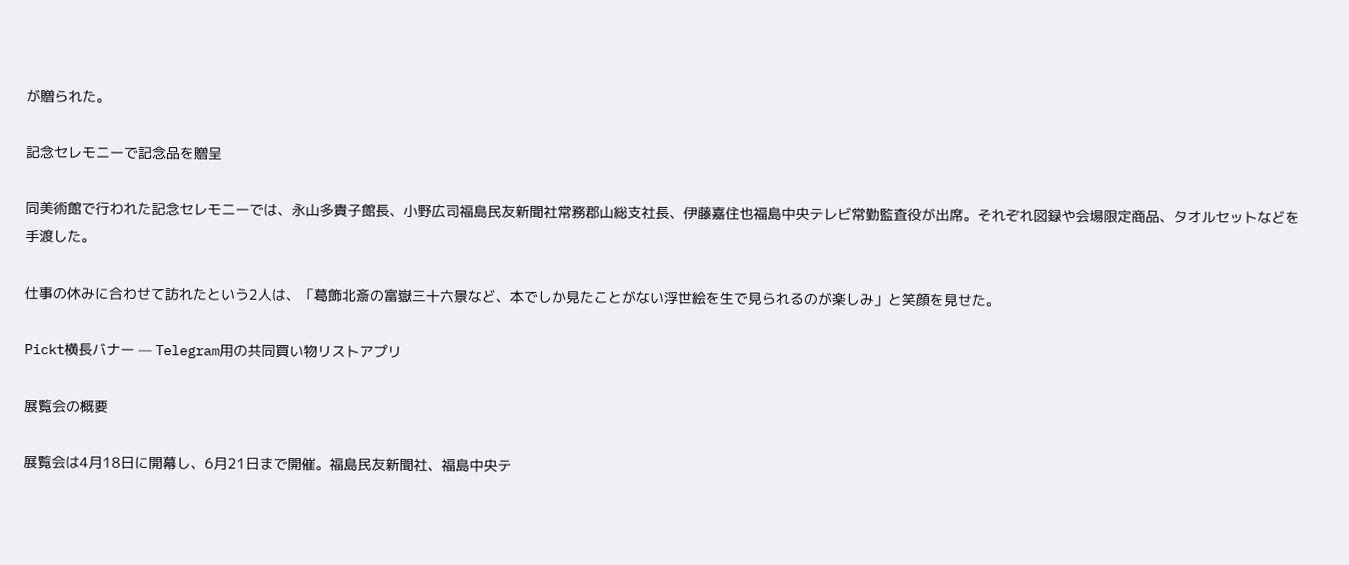が贈られた。

記念セレモニーで記念品を贈呈

同美術館で行われた記念セレモニーでは、永山多貴子館長、小野広司福島民友新聞社常務郡山総支社長、伊藤嘉住也福島中央テレビ常勤監査役が出席。それぞれ図録や会場限定商品、タオルセットなどを手渡した。

仕事の休みに合わせて訪れたという2人は、「葛飾北斎の富嶽三十六景など、本でしか見たことがない浮世絵を生で見られるのが楽しみ」と笑顔を見せた。

Pickt横長バナー — Telegram用の共同買い物リストアプリ

展覧会の概要

展覧会は4月18日に開幕し、6月21日まで開催。福島民友新聞社、福島中央テ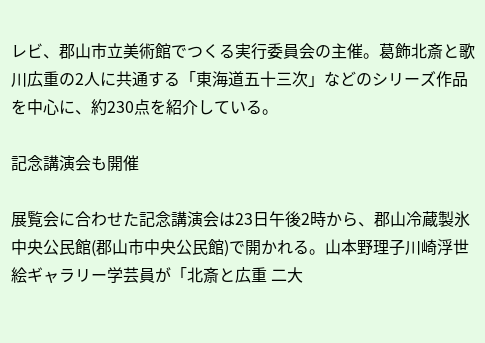レビ、郡山市立美術館でつくる実行委員会の主催。葛飾北斎と歌川広重の2人に共通する「東海道五十三次」などのシリーズ作品を中心に、約230点を紹介している。

記念講演会も開催

展覧会に合わせた記念講演会は23日午後2時から、郡山冷蔵製氷中央公民館(郡山市中央公民館)で開かれる。山本野理子川崎浮世絵ギャラリー学芸員が「北斎と広重 二大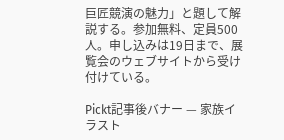巨匠競演の魅力」と題して解説する。参加無料、定員500人。申し込みは19日まで、展覧会のウェブサイトから受け付けている。

Pickt記事後バナー — 家族イラスト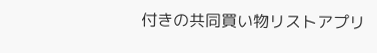付きの共同買い物リストアプリ